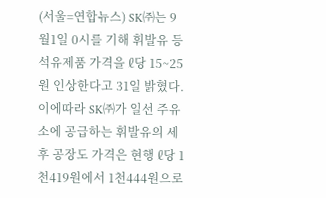(서울=연합뉴스) SK㈜는 9월1일 0시를 기해 휘발유 등 석유제품 가격을 ℓ당 15~25원 인상한다고 31일 밝혔다.
이에따라 SK㈜가 일선 주유소에 공급하는 휘발유의 세후 공장도 가격은 현행 ℓ당 1천419원에서 1천444원으로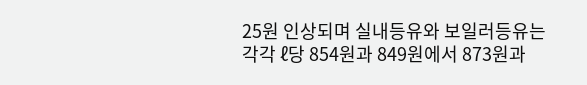25원 인상되며 실내등유와 보일러등유는 각각 ℓ당 854원과 849원에서 873원과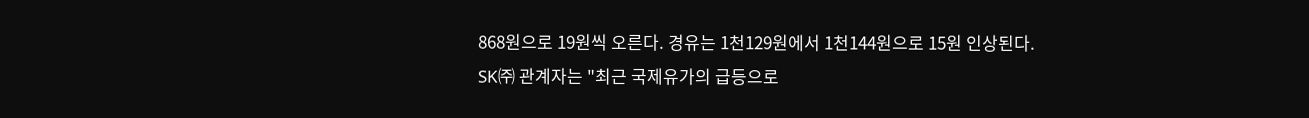868원으로 19원씩 오른다. 경유는 1천129원에서 1천144원으로 15원 인상된다.
SK㈜ 관계자는 "최근 국제유가의 급등으로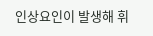인상요인이 발생해 휘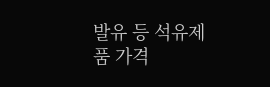발유 등 석유제품 가격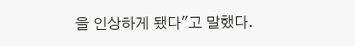을 인상하게 됐다"고 말했다.